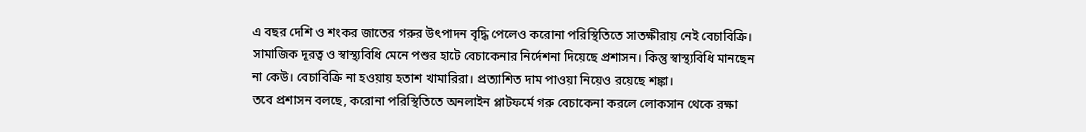এ বছর দেশি ও শংকর জাতের গরুর উৎপাদন বৃদ্ধি পেলেও করোনা পরিস্থিতিতে সাতক্ষীরায় নেই বেচাবিক্রি। সামাজিক দূরত্ব ও স্বাস্থ্যবিধি মেনে পশুর হাটে বেচাকেনার নির্দেশনা দিয়েছে প্রশাসন। কিন্তু স্বাস্থ্যবিধি মানছেন না কেউ। বেচাবিক্রি না হওয়ায় হতাশ খামারিরা। প্রত্যাশিত দাম পাওয়া নিয়েও রয়েছে শঙ্কা।
তবে প্রশাসন বলছে, করোনা পরিস্থিতিতে অনলাইন প্লাটফর্মে গরু বেচাকেনা করলে লোকসান থেকে রক্ষা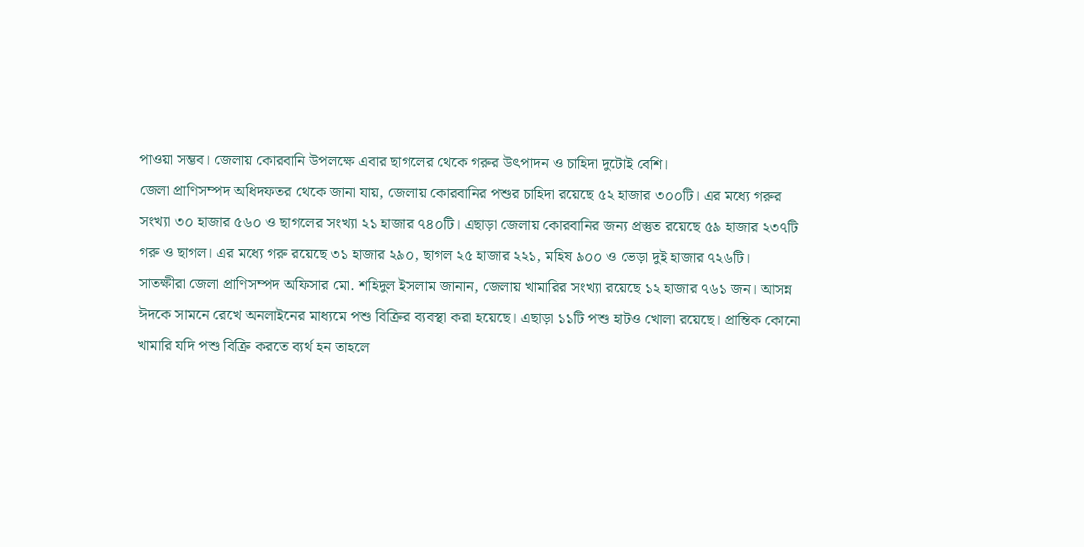পাওয়া সম্ভব। জেলায় কোরবানি উপলক্ষে এবার ছাগলের থেকে গরুর উৎপাদন ও চাহিদা দুটোই বেশি।
জেলা প্রাণিসম্পদ অধিদফতর থেকে জানা যায়, জেলায় কোরবানির পশুর চাহিদা রয়েছে ৫২ হাজার ৩০০টি। এর মধ্যে গরুর সংখ্যা ৩০ হাজার ৫৬০ ও ছাগলের সংখ্যা ২১ হাজার ৭৪০টি। এছাড়া জেলায় কোরবানির জন্য প্রস্তুত রয়েছে ৫৯ হাজার ২৩৭টি গরু ও ছাগল। এর মধ্যে গরু রয়েছে ৩১ হাজার ২৯০, ছাগল ২৫ হাজার ২২১, মহিষ ৯০০ ও ভেড়া দুই হাজার ৭২৬টি।
সাতক্ষীরা জেলা প্রাণিসম্পদ অফিসার মো. শহিদুল ইসলাম জানান, জেলায় খামারির সংখ্যা রয়েছে ১২ হাজার ৭৬১ জন। আসন্ন ঈদকে সামনে রেখে অনলাইনের মাধ্যমে পশু বিক্রির ব্যবস্থা করা হয়েছে। এছাড়া ১১টি পশু হাটও খোলা রয়েছে। প্রান্তিক কোনো খামারি যদি পশু বিক্রি করতে ব্যর্থ হন তাহলে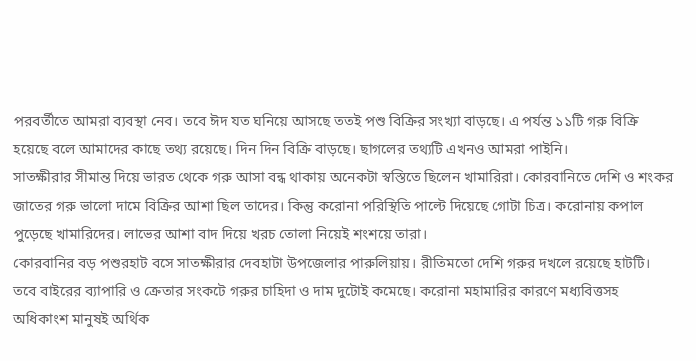পরবর্তীতে আমরা ব্যবস্থা নেব। তবে ঈদ যত ঘনিয়ে আসছে ততই পশু বিক্রির সংখ্যা বাড়ছে। এ পর্যন্ত ১১টি গরু বিক্রি হয়েছে বলে আমাদের কাছে তথ্য রয়েছে। দিন দিন বিক্রি বাড়ছে। ছাগলের তথ্যটি এখনও আমরা পাইনি।
সাতক্ষীরার সীমান্ত দিয়ে ভারত থেকে গরু আসা বন্ধ থাকায় অনেকটা স্বস্তিতে ছিলেন খামারিরা। কোরবানিতে দেশি ও শংকর জাতের গরু ভালো দামে বিক্রির আশা ছিল তাদের। কিন্তু করোনা পরিস্থিতি পাল্টে দিয়েছে গোটা চিত্র। করোনায় কপাল পুড়েছে খামারিদের। লাভের আশা বাদ দিয়ে খরচ তোলা নিয়েই শংশয়ে তারা।
কোরবানির বড় পশুরহাট বসে সাতক্ষীরার দেবহাটা উপজেলার পারুলিয়ায়। রীতিমতো দেশি গরুর দখলে রয়েছে হাটটি। তবে বাইরের ব্যাপারি ও ক্রেতার সংকটে গরুর চাহিদা ও দাম দুটোই কমেছে। করোনা মহামারির কারণে মধ্যবিত্তসহ অধিকাংশ মানুষই অর্থিক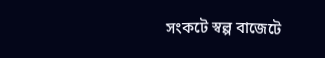সংকটে স্বল্প বাজেটে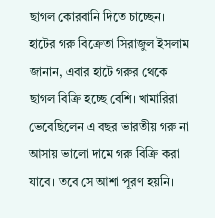ছাগল কোরবানি দিতে চাচ্ছেন।
হাটের গরু বিক্রেতা সিরাজুল ইসলাম জানান, এবার হাটে গরুর থেকে ছাগল বিক্রি হচ্ছে বেশি। খামারিরা ভেবেছিলেন এ বছর ভারতীয় গরু না আসায় ভালো দামে গরু বিক্রি করা যাবে। তবে সে আশা পূরণ হয়নি।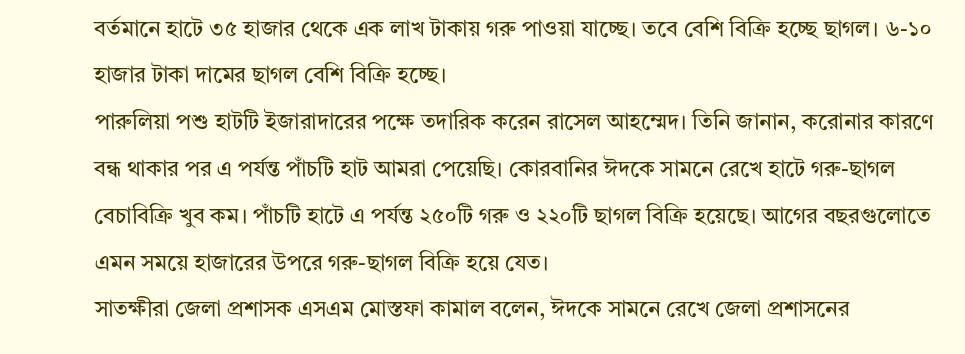বর্তমানে হাটে ৩৫ হাজার থেকে এক লাখ টাকায় গরু পাওয়া যাচ্ছে। তবে বেশি বিক্রি হচ্ছে ছাগল। ৬-১০ হাজার টাকা দামের ছাগল বেশি বিক্রি হচ্ছে।
পারুলিয়া পশু হাটটি ইজারাদারের পক্ষে তদারিক করেন রাসেল আহম্মেদ। তিনি জানান, করোনার কারণে বন্ধ থাকার পর এ পর্যন্ত পাঁচটি হাট আমরা পেয়েছি। কোরবানির ঈদকে সামনে রেখে হাটে গরু-ছাগল বেচাবিক্রি খুব কম। পাঁচটি হাটে এ পর্যন্ত ২৫০টি গরু ও ২২০টি ছাগল বিক্রি হয়েছে। আগের বছরগুলোতে এমন সময়ে হাজারের উপরে গরু-ছাগল বিক্রি হয়ে যেত।
সাতক্ষীরা জেলা প্রশাসক এসএম মোস্তফা কামাল বলেন, ঈদকে সামনে রেখে জেলা প্রশাসনের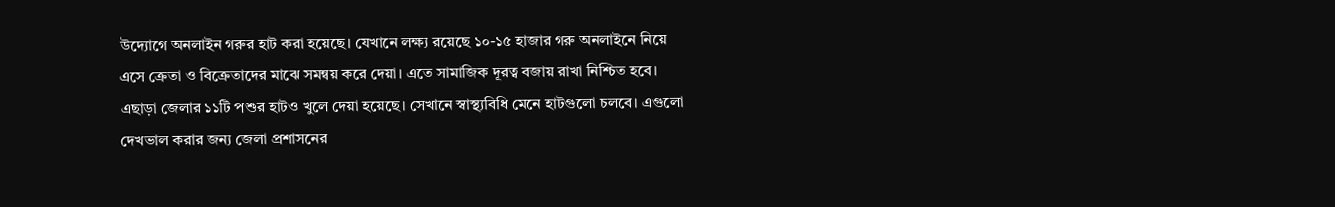উদ্যোগে অনলাইন গরুর হাট করা হয়েছে। যেখানে লক্ষ্য রয়েছে ১০-১৫ হাজার গরু অনলাইনে নিয়ে এসে ক্রেতা ও বিক্রেতাদের মাঝে সমন্বয় করে দেয়া। এতে সামাজিক দূরত্ব বজায় রাখা নিশ্চিত হবে। এছাড়া জেলার ১১টি পশুর হাটও খুলে দেয়া হয়েছে। সেখানে স্বাস্থ্যবিধি মেনে হাটগুলো চলবে। এগুলো দেখভাল করার জন্য জেলা প্রশাসনের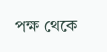পক্ষ থেকে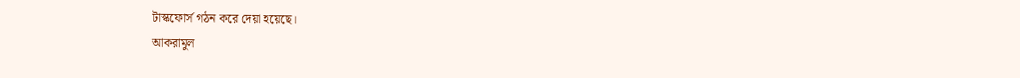টাস্কফোর্স গঠন করে দেয়া হয়েছে।
আকরামুল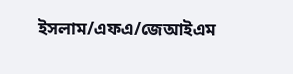ইসলাম/এফএ/জেআইএম